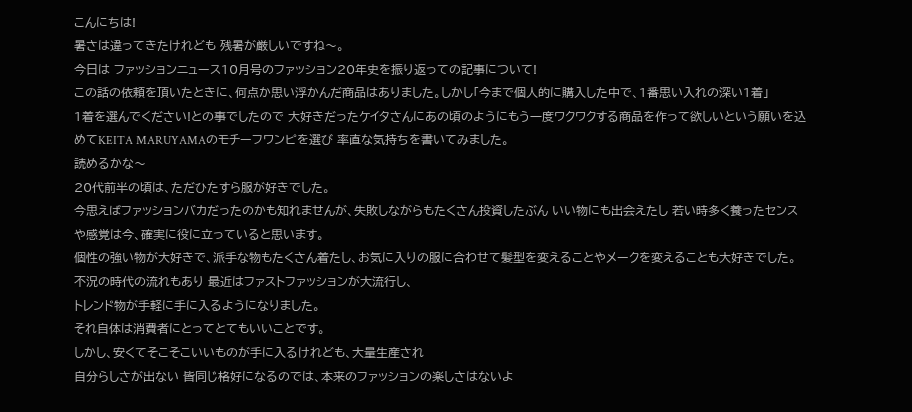こんにちは!
暑さは違ってきたけれども 残暑が厳しいですね〜。
今日は ファッションニュース10月号のファッション20年史を振り返っての記事について!
この話の依頼を頂いたときに、何点か思い浮かんだ商品はありました。しかし「今まで個人的に購入した中で、1番思い入れの深い1着」
1着を選んでください!との事でしたので 大好きだったケイタさんにあの頃のようにもう一度ワクワクする商品を作って欲しいという願いを込めてKEITA MARUYAMAのモチーフワンピを選び 率直な気持ちを書いてみました。
読めるかな〜
20代前半の頃は、ただひたすら服が好きでした。
今思えばファッションバカだったのかも知れませんが、失敗しながらもたくさん投資したぶん いい物にも出会えたし 若い時多く養ったセンスや感覚は今、確実に役に立っていると思います。
個性の強い物が大好きで、派手な物もたくさん着たし、お気に入りの服に合わせて髪型を変えることやメークを変えることも大好きでした。
不況の時代の流れもあり 最近はファストファッションが大流行し、
トレンド物が手軽に手に入るようになりました。
それ自体は消費者にとってとてもいいことです。
しかし、安くてそこそこいいものが手に入るけれども、大量生産され
自分らしさが出ない 皆同じ格好になるのでは、本来のファッションの楽しさはないよ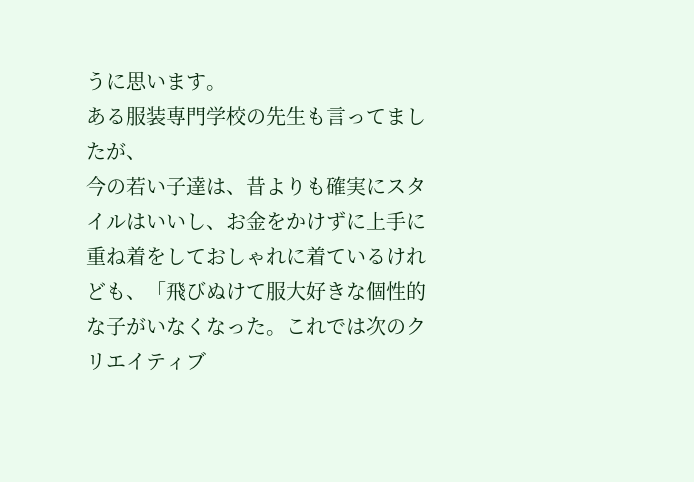うに思います。
ある服装専門学校の先生も言ってましたが、
今の若い子達は、昔よりも確実にスタイルはいいし、お金をかけずに上手に重ね着をしておしゃれに着ているけれども、「飛びぬけて服大好きな個性的な子がいなくなった。これでは次のクリエイティブ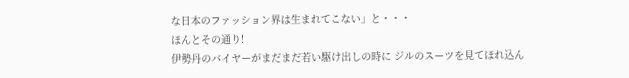な日本のファッション界は生まれてこない」と・・・
ほんとその通り!
伊勢丹のバイヤーがまだまだ若い駆け出しの時に ジルのスーツを見てほれ込ん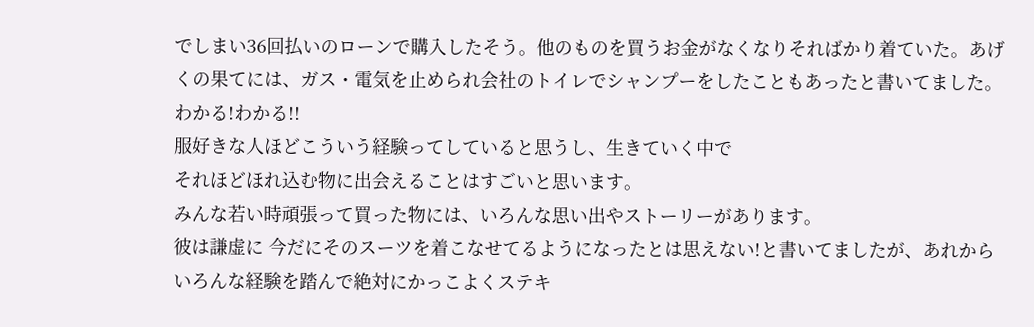でしまい36回払いのローンで購入したそう。他のものを買うお金がなくなりそればかり着ていた。あげくの果てには、ガス・電気を止められ会社のトイレでシャンプーをしたこともあったと書いてました。
わかる!わかる!!
服好きな人ほどこういう経験ってしていると思うし、生きていく中で
それほどほれ込む物に出会えることはすごいと思います。
みんな若い時頑張って買った物には、いろんな思い出やストーリーがあります。
彼は謙虚に 今だにそのスーツを着こなせてるようになったとは思えない!と書いてましたが、あれからいろんな経験を踏んで絶対にかっこよくステキ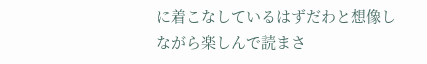に着こなしているはずだわと想像しながら楽しんで読まさ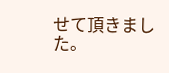せて頂きました。